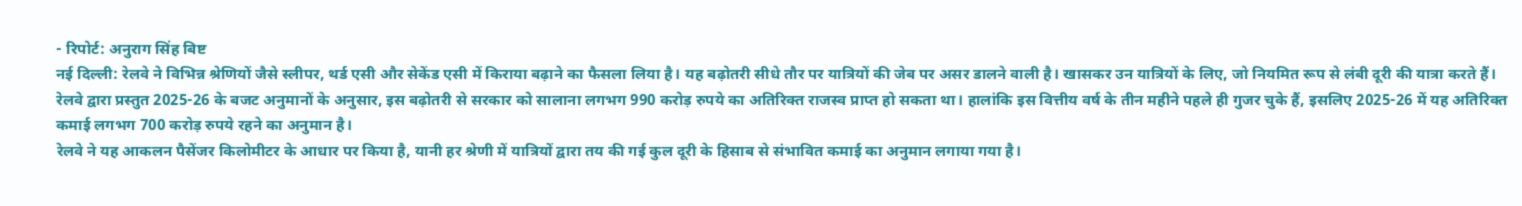- रिपोर्ट: अनुराग सिंह बिष्ट
नई दिल्ली: रेलवे ने विभिन्न श्रेणियों जैसे स्लीपर, थर्ड एसी और सेकेंड एसी में किराया बढ़ाने का फैसला लिया है। यह बढ़ोतरी सीधे तौर पर यात्रियों की जेब पर असर डालने वाली है। खासकर उन यात्रियों के लिए, जो नियमित रूप से लंबी दूरी की यात्रा करते हैं।
रेलवे द्वारा प्रस्तुत 2025-26 के बजट अनुमानों के अनुसार, इस बढ़ोतरी से सरकार को सालाना लगभग 990 करोड़ रुपये का अतिरिक्त राजस्व प्राप्त हो सकता था। हालांकि इस वित्तीय वर्ष के तीन महीने पहले ही गुजर चुके हैं, इसलिए 2025-26 में यह अतिरिक्त कमाई लगभग 700 करोड़ रुपये रहने का अनुमान है।
रेलवे ने यह आकलन पैसेंजर किलोमीटर के आधार पर किया है, यानी हर श्रेणी में यात्रियों द्वारा तय की गई कुल दूरी के हिसाब से संभावित कमाई का अनुमान लगाया गया है।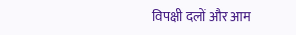विपक्षी दलों और आम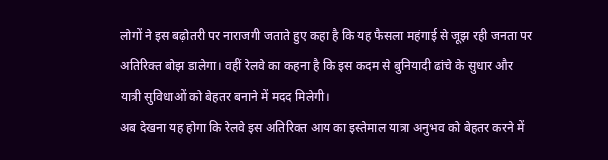लोगों ने इस बढ़ोतरी पर नाराजगी जताते हुए कहा है कि यह फैसला महंगाई से जूझ रही जनता पर अतिरिक्त बोझ डालेगा। वहीं रेलवे का कहना है कि इस कदम से बुनियादी ढांचे के सुधार और यात्री सुविधाओं को बेहतर बनाने में मदद मिलेगी।
अब देखना यह होगा कि रेलवे इस अतिरिक्त आय का इस्तेमाल यात्रा अनुभव को बेहतर करने में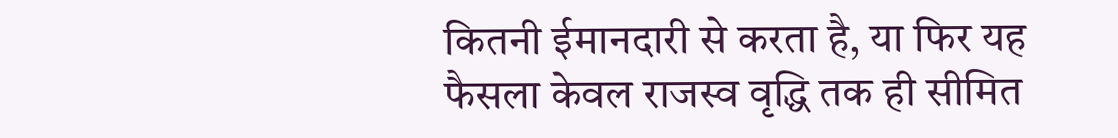कितनी ईमानदारी से करता है, या फिर यह फैसला केवल राजस्व वृद्धि तक ही सीमित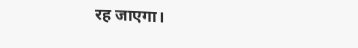रह जाएगा।